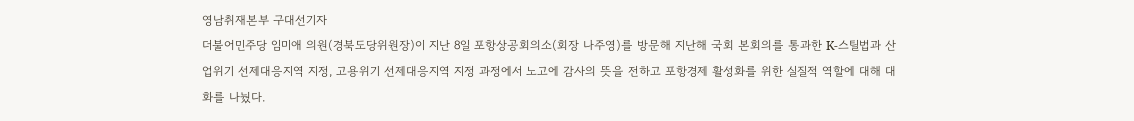영남취재본부 구대선기자
더불어민주당 임미애 의원(경북도당위원장)이 지난 8일 포항상공회의소(회장 나주영)를 방문해 지난해 국회 본회의를 통과한 K-스틸법과 산업위기 선제대응지역 지정, 고용위기 선제대응지역 지정 과정에서 노고에 감사의 뜻을 전하고 포항경제 활성화를 위한 실질적 역할에 대해 대화를 나눴다.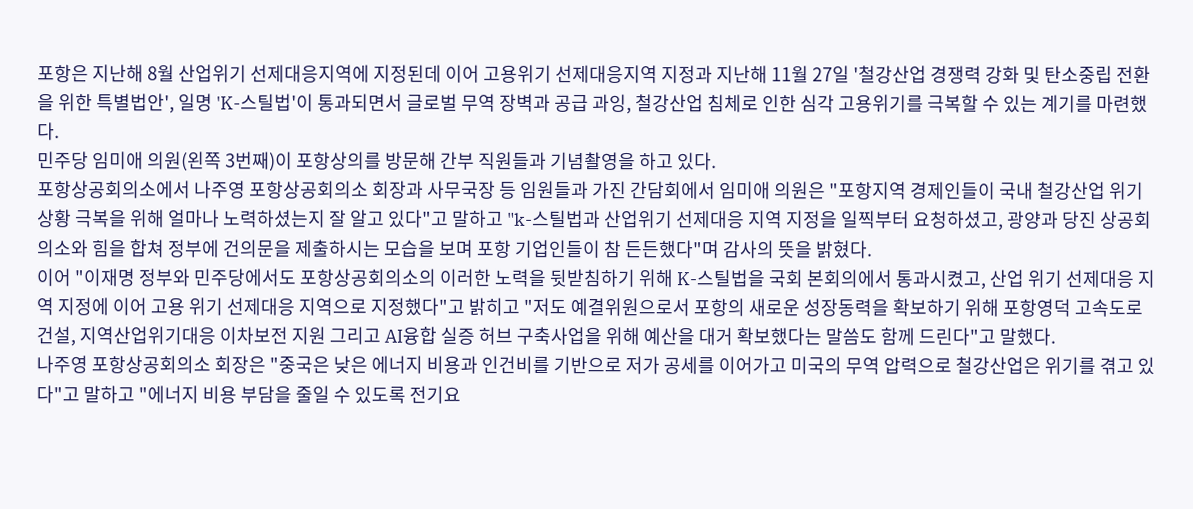포항은 지난해 8월 산업위기 선제대응지역에 지정된데 이어 고용위기 선제대응지역 지정과 지난해 11월 27일 '철강산업 경쟁력 강화 및 탄소중립 전환을 위한 특별법안', 일명 'K-스틸법'이 통과되면서 글로벌 무역 장벽과 공급 과잉, 철강산업 침체로 인한 심각 고용위기를 극복할 수 있는 계기를 마련했다.
민주당 임미애 의원(왼쪽 3번째)이 포항상의를 방문해 간부 직원들과 기념촬영을 하고 있다.
포항상공회의소에서 나주영 포항상공회의소 회장과 사무국장 등 임원들과 가진 간담회에서 임미애 의원은 "포항지역 경제인들이 국내 철강산업 위기 상황 극복을 위해 얼마나 노력하셨는지 잘 알고 있다"고 말하고 "k-스틸법과 산업위기 선제대응 지역 지정을 일찍부터 요청하셨고, 광양과 당진 상공회의소와 힘을 합쳐 정부에 건의문을 제출하시는 모습을 보며 포항 기업인들이 참 든든했다"며 감사의 뜻을 밝혔다.
이어 "이재명 정부와 민주당에서도 포항상공회의소의 이러한 노력을 뒷받침하기 위해 K-스틸법을 국회 본회의에서 통과시켰고, 산업 위기 선제대응 지역 지정에 이어 고용 위기 선제대응 지역으로 지정했다"고 밝히고 "저도 예결위원으로서 포항의 새로운 성장동력을 확보하기 위해 포항영덕 고속도로 건설, 지역산업위기대응 이차보전 지원 그리고 AI융합 실증 허브 구축사업을 위해 예산을 대거 확보했다는 말씀도 함께 드린다"고 말했다.
나주영 포항상공회의소 회장은 "중국은 낮은 에너지 비용과 인건비를 기반으로 저가 공세를 이어가고 미국의 무역 압력으로 철강산업은 위기를 겪고 있다"고 말하고 "에너지 비용 부담을 줄일 수 있도록 전기요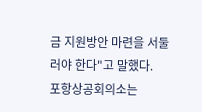금 지원방안 마련을 서둘러야 한다"고 말했다.
포항상공회의소는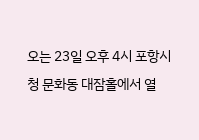오는 23일 오후 4시 포항시청 문화동 대잠홀에서 열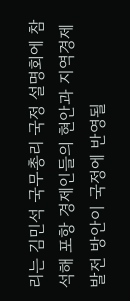리는 김민석 국무총리 국정 설명회에 참석해 포항 경제인들의 현안과 지역경제 발전 방안이 국정에 반영될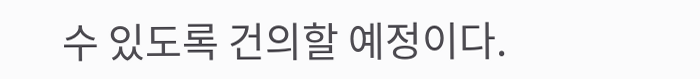수 있도록 건의할 예정이다.